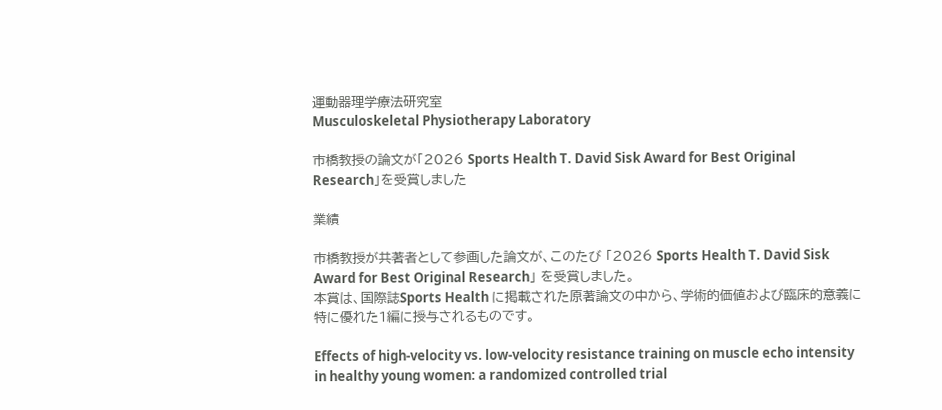運動器理学療法研究室
Musculoskeletal Physiotherapy Laboratory

市橋教授の論文が「2026 Sports Health T. David Sisk Award for Best Original Research」を受賞しました

業績

市橋教授が共著者として参画した論文が、このたび 「2026 Sports Health T. David Sisk Award for Best Original Research」 を受賞しました。
本賞は、国際誌Sports Health に掲載された原著論文の中から、学術的価値および臨床的意義に特に優れた1編に授与されるものです。

Effects of high-velocity vs. low-velocity resistance training on muscle echo intensity in healthy young women: a randomized controlled trial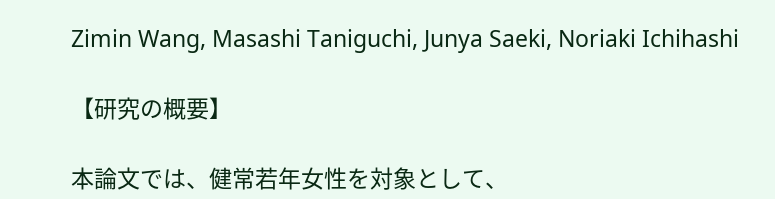Zimin Wang, Masashi Taniguchi, Junya Saeki, Noriaki Ichihashi

【研究の概要】

本論文では、健常若年女性を対象として、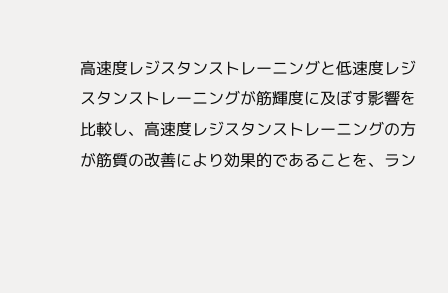高速度レジスタンストレーニングと低速度レジスタンストレーニングが筋輝度に及ぼす影響を比較し、高速度レジスタンストレーニングの方が筋質の改善により効果的であることを、ラン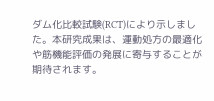ダム化比較試験(RCT)により示しました。本研究成果は、運動処方の最適化や筋機能評価の発展に寄与することが期待されます。